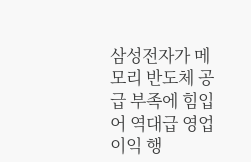삼성전자가 메모리 반도체 공급 부족에 힘입어 역대급 영업이익 행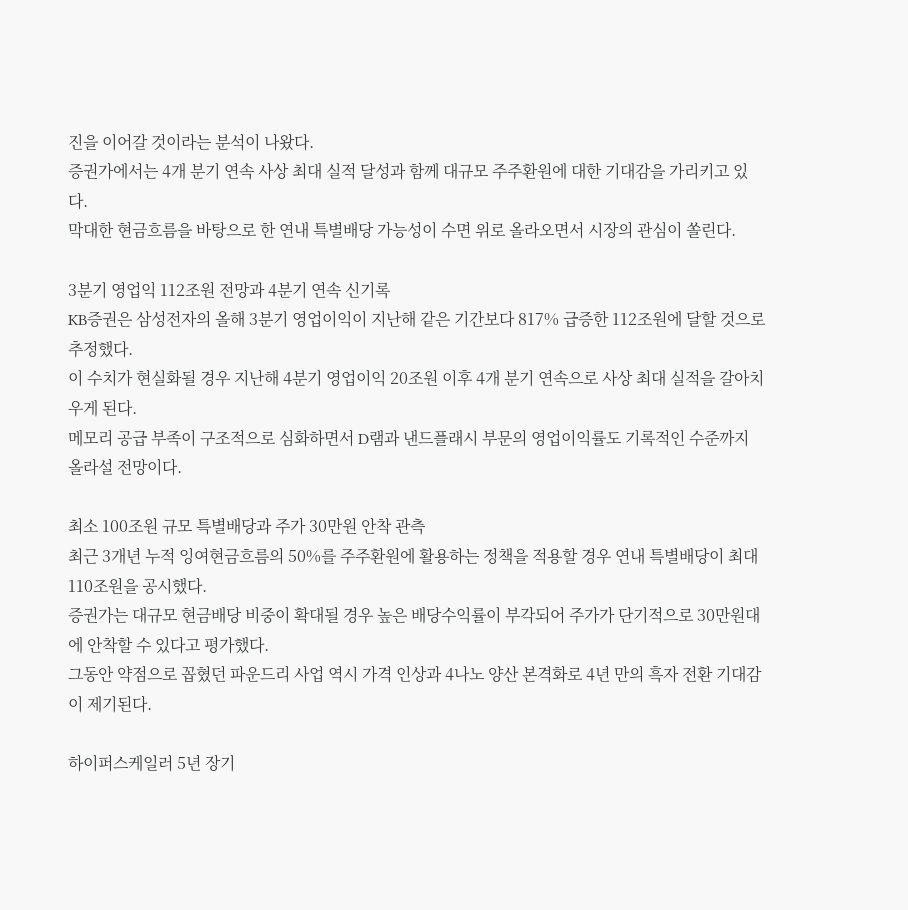진을 이어갈 것이라는 분석이 나왔다.
증권가에서는 4개 분기 연속 사상 최대 실적 달성과 함께 대규모 주주환원에 대한 기대감을 가리키고 있다.
막대한 현금흐름을 바탕으로 한 연내 특별배당 가능성이 수면 위로 올라오면서 시장의 관심이 쏠린다.

3분기 영업익 112조원 전망과 4분기 연속 신기록
KB증권은 삼성전자의 올해 3분기 영업이익이 지난해 같은 기간보다 817% 급증한 112조원에 달할 것으로 추정했다.
이 수치가 현실화될 경우 지난해 4분기 영업이익 20조원 이후 4개 분기 연속으로 사상 최대 실적을 갈아치우게 된다.
메모리 공급 부족이 구조적으로 심화하면서 D램과 낸드플래시 부문의 영업이익률도 기록적인 수준까지 올라설 전망이다.

최소 100조원 규모 특별배당과 주가 30만원 안착 관측
최근 3개년 누적 잉여현금흐름의 50%를 주주환원에 활용하는 정책을 적용할 경우 연내 특별배당이 최대 110조원을 공시했다.
증권가는 대규모 현금배당 비중이 확대될 경우 높은 배당수익률이 부각되어 주가가 단기적으로 30만원대에 안착할 수 있다고 평가했다.
그동안 약점으로 꼽혔던 파운드리 사업 역시 가격 인상과 4나노 양산 본격화로 4년 만의 흑자 전환 기대감이 제기된다.

하이퍼스케일러 5년 장기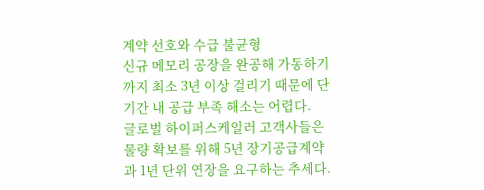계약 선호와 수급 불균형
신규 메모리 공장을 완공해 가동하기까지 최소 3년 이상 걸리기 때문에 단기간 내 공급 부족 해소는 어렵다.
글로벌 하이퍼스케일러 고객사들은 물량 확보를 위해 5년 장기공급계약과 1년 단위 연장을 요구하는 추세다.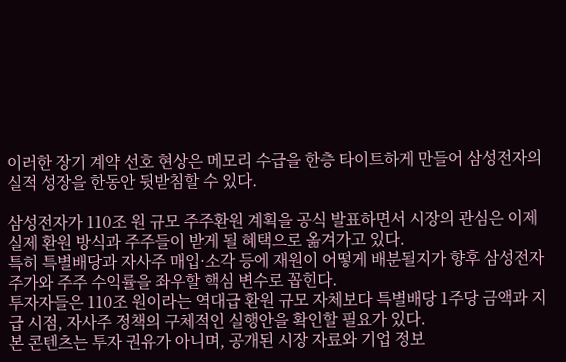이러한 장기 계약 선호 현상은 메모리 수급을 한층 타이트하게 만들어 삼성전자의 실적 성장을 한동안 뒷받침할 수 있다.

삼성전자가 110조 원 규모 주주환원 계획을 공식 발표하면서 시장의 관심은 이제 실제 환원 방식과 주주들이 받게 될 혜택으로 옮겨가고 있다.
특히 특별배당과 자사주 매입·소각 등에 재원이 어떻게 배분될지가 향후 삼성전자 주가와 주주 수익률을 좌우할 핵심 변수로 꼽힌다.
투자자들은 110조 원이라는 역대급 환원 규모 자체보다 특별배당 1주당 금액과 지급 시점, 자사주 정책의 구체적인 실행안을 확인할 필요가 있다.
본 콘텐츠는 투자 권유가 아니며, 공개된 시장 자료와 기업 정보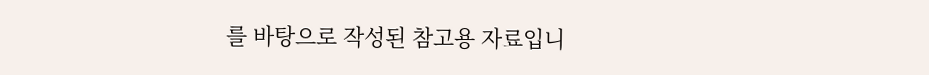를 바탕으로 작성된 참고용 자료입니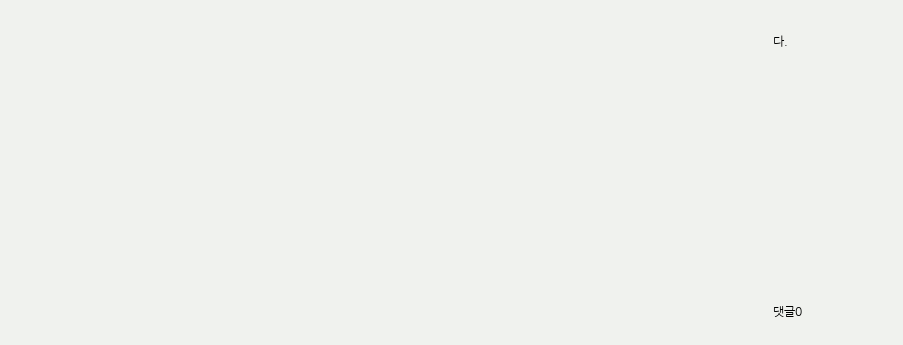다.










댓글0